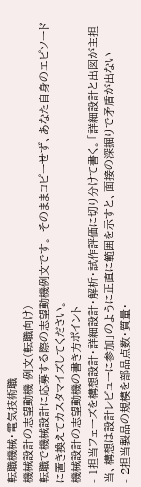転職機械・電気技術職
機械設計の志望動機 例文(転職向け)
転職で機械設計に応募する際の志望動機例文です。 そのままコピーせず、あなた自身のエピソードに置き換えてカスタマイズしてください。
機械設計の志望動機の書き方ポイント
- 1担当フェーズを構想設計・詳細設計・解析・試作評価に切り分けて書く。「詳細設計と出図が主担当、構想は設計レビューに参加」のように正直に範囲を示すと、面接の深掘りで矛盾が出ない
- 2担当製品の規模を部品点数・質量・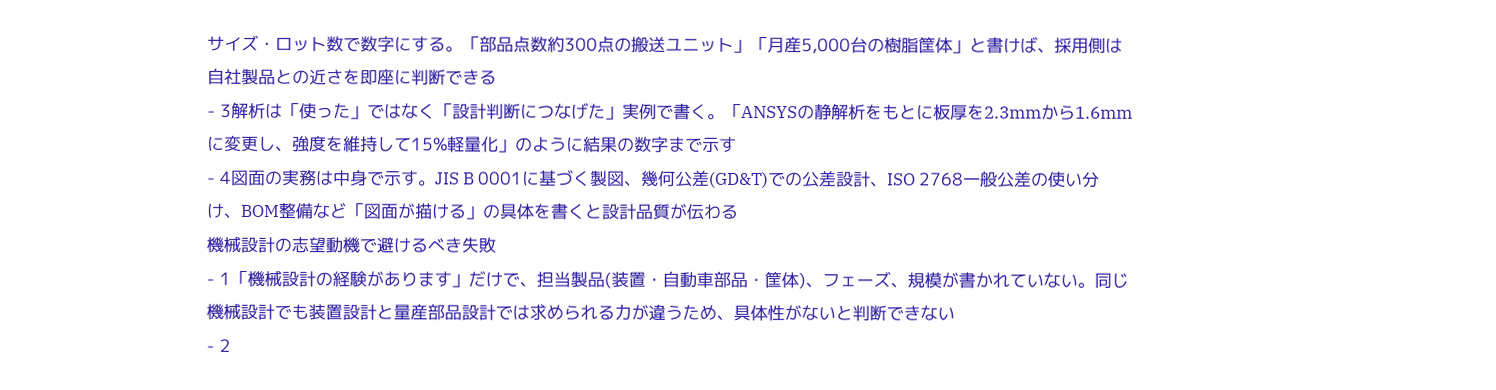サイズ・ロット数で数字にする。「部品点数約300点の搬送ユニット」「月産5,000台の樹脂筐体」と書けば、採用側は自社製品との近さを即座に判断できる
- 3解析は「使った」ではなく「設計判断につなげた」実例で書く。「ANSYSの静解析をもとに板厚を2.3mmから1.6mmに変更し、強度を維持して15%軽量化」のように結果の数字まで示す
- 4図面の実務は中身で示す。JIS B 0001に基づく製図、幾何公差(GD&T)での公差設計、ISO 2768一般公差の使い分け、BOM整備など「図面が描ける」の具体を書くと設計品質が伝わる
機械設計の志望動機で避けるべき失敗
- 1「機械設計の経験があります」だけで、担当製品(装置・自動車部品・筐体)、フェーズ、規模が書かれていない。同じ機械設計でも装置設計と量産部品設計では求められる力が違うため、具体性がないと判断できない
- 2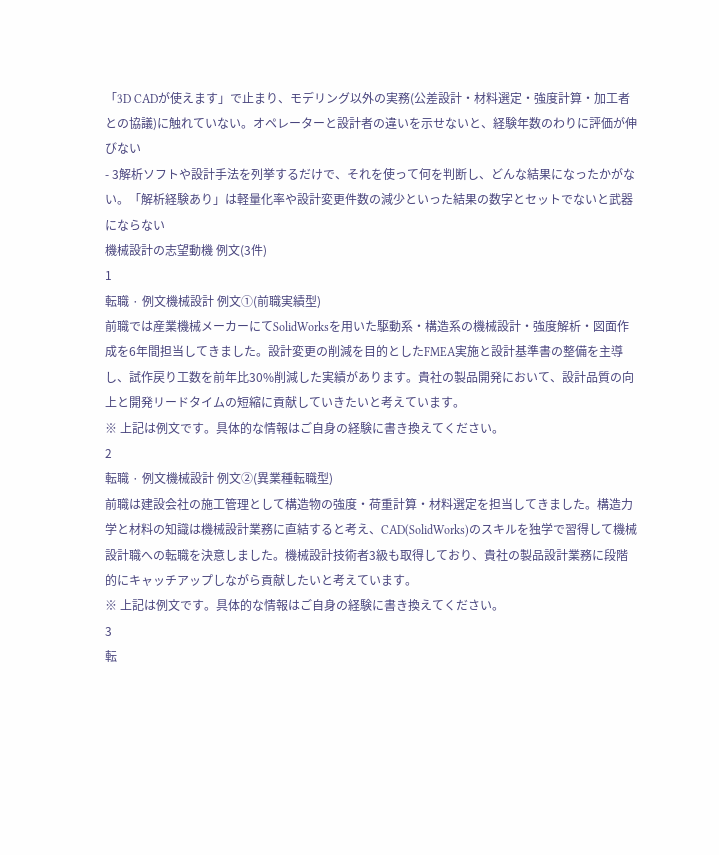「3D CADが使えます」で止まり、モデリング以外の実務(公差設計・材料選定・強度計算・加工者との協議)に触れていない。オペレーターと設計者の違いを示せないと、経験年数のわりに評価が伸びない
- 3解析ソフトや設計手法を列挙するだけで、それを使って何を判断し、どんな結果になったかがない。「解析経験あり」は軽量化率や設計変更件数の減少といった結果の数字とセットでないと武器にならない
機械設計の志望動機 例文(3件)
1
転職 · 例文機械設計 例文①(前職実績型)
前職では産業機械メーカーにてSolidWorksを用いた駆動系・構造系の機械設計・強度解析・図面作成を6年間担当してきました。設計変更の削減を目的としたFMEA実施と設計基準書の整備を主導し、試作戻り工数を前年比30%削減した実績があります。貴社の製品開発において、設計品質の向上と開発リードタイムの短縮に貢献していきたいと考えています。
※ 上記は例文です。具体的な情報はご自身の経験に書き換えてください。
2
転職 · 例文機械設計 例文②(異業種転職型)
前職は建設会社の施工管理として構造物の強度・荷重計算・材料選定を担当してきました。構造力学と材料の知識は機械設計業務に直結すると考え、CAD(SolidWorks)のスキルを独学で習得して機械設計職への転職を決意しました。機械設計技術者3級も取得しており、貴社の製品設計業務に段階的にキャッチアップしながら貢献したいと考えています。
※ 上記は例文です。具体的な情報はご自身の経験に書き換えてください。
3
転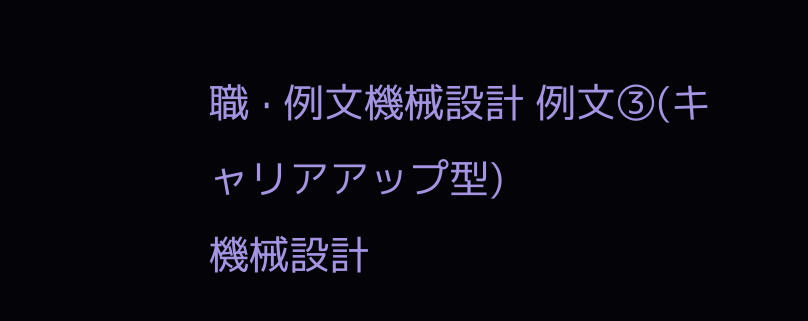職 · 例文機械設計 例文③(キャリアアップ型)
機械設計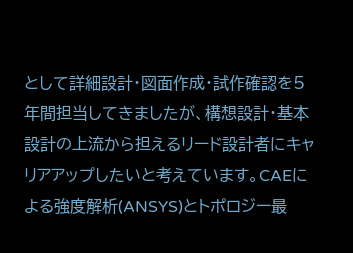として詳細設計・図面作成・試作確認を5年間担当してきましたが、構想設計・基本設計の上流から担えるリード設計者にキャリアアップしたいと考えています。CAEによる強度解析(ANSYS)とトポロジー最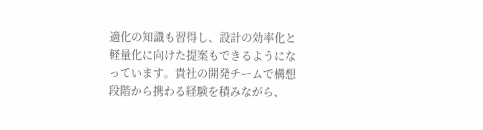適化の知識も習得し、設計の効率化と軽量化に向けた提案もできるようになっています。貴社の開発チームで構想段階から携わる経験を積みながら、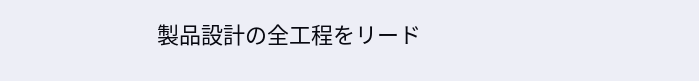製品設計の全工程をリード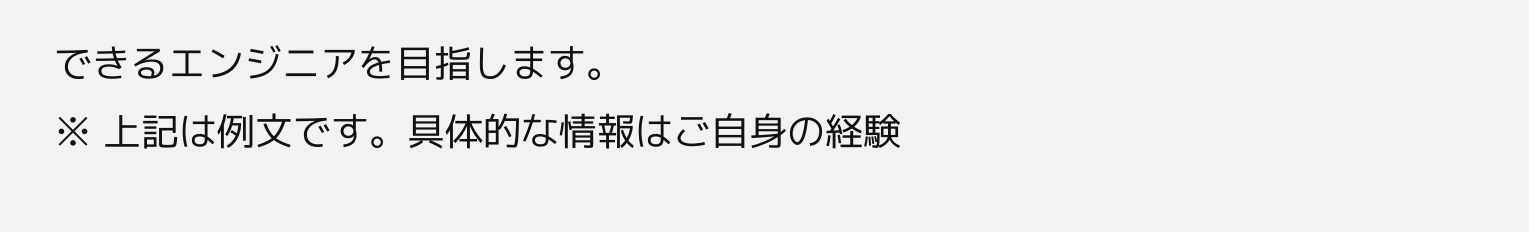できるエンジニアを目指します。
※ 上記は例文です。具体的な情報はご自身の経験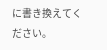に書き換えてください。